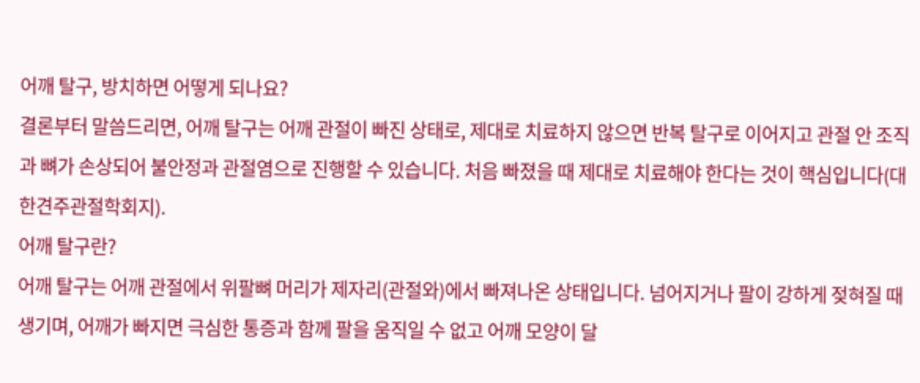어깨 탈구, 방치하면 어떻게 되나요?
결론부터 말씀드리면, 어깨 탈구는 어깨 관절이 빠진 상태로, 제대로 치료하지 않으면 반복 탈구로 이어지고 관절 안 조직과 뼈가 손상되어 불안정과 관절염으로 진행할 수 있습니다. 처음 빠졌을 때 제대로 치료해야 한다는 것이 핵심입니다(대한견주관절학회지).
어깨 탈구란?
어깨 탈구는 어깨 관절에서 위팔뼈 머리가 제자리(관절와)에서 빠져나온 상태입니다. 넘어지거나 팔이 강하게 젖혀질 때 생기며, 어깨가 빠지면 극심한 통증과 함께 팔을 움직일 수 없고 어깨 모양이 달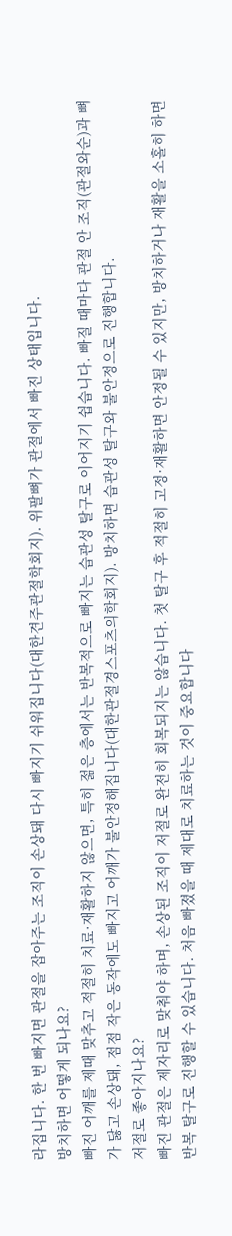라집니다. 한 번 빠지면 관절을 잡아주는 조직이 손상돼 다시 빠지기 쉬워집니다(대한견주관절학회지). 위팔뼈가 관절에서 빠진 상태입니다.
방치하면 어떻게 되나요?
빠진 어깨를 제때 맞추고 적절히 치료·재활하지 않으면, 특히 젊은 층에서는 반복적으로 빠지는 습관성 탈구로 이어지기 쉽습니다. 빠질 때마다 관절 안 조직(관절와순)과 뼈가 닳고 손상돼, 점점 작은 동작에도 빠지고 어깨가 불안정해집니다(대한관절경스포츠의학회지). 방치하면 습관성 탈구와 불안정으로 진행합니다.
저절로 좋아지나요?
빠진 관절은 제자리로 맞춰야 하며, 손상된 조직이 저절로 완전히 회복되지는 않습니다. 첫 탈구 후 적절히 고정·재활하면 안정될 수 있지만, 방치하거나 재활을 소홀히 하면 반복 탈구로 진행할 수 있습니다. 처음 빠졌을 때 제대로 치료하는 것이 중요합니다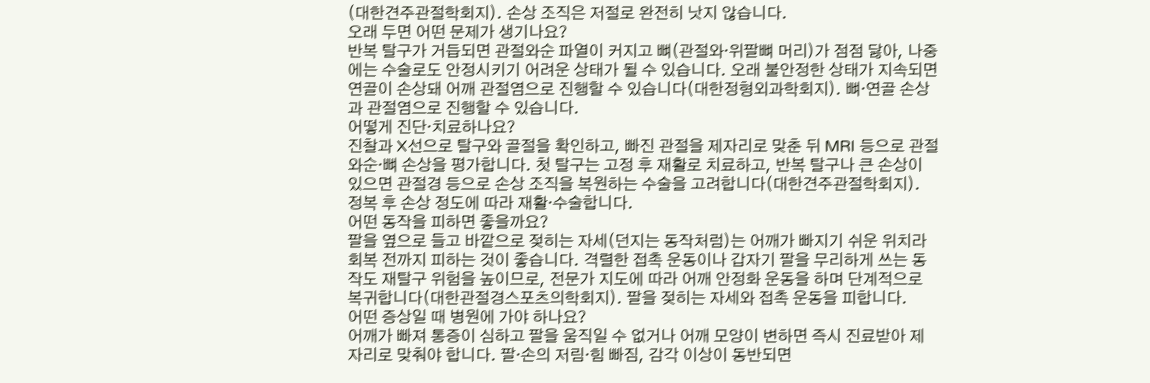(대한견주관절학회지). 손상 조직은 저절로 완전히 낫지 않습니다.
오래 두면 어떤 문제가 생기나요?
반복 탈구가 거듭되면 관절와순 파열이 커지고 뼈(관절와·위팔뼈 머리)가 점점 닳아, 나중에는 수술로도 안정시키기 어려운 상태가 될 수 있습니다. 오래 불안정한 상태가 지속되면 연골이 손상돼 어깨 관절염으로 진행할 수 있습니다(대한정형외과학회지). 뼈·연골 손상과 관절염으로 진행할 수 있습니다.
어떻게 진단·치료하나요?
진찰과 X선으로 탈구와 골절을 확인하고, 빠진 관절을 제자리로 맞춘 뒤 MRI 등으로 관절와순·뼈 손상을 평가합니다. 첫 탈구는 고정 후 재활로 치료하고, 반복 탈구나 큰 손상이 있으면 관절경 등으로 손상 조직을 복원하는 수술을 고려합니다(대한견주관절학회지). 정복 후 손상 정도에 따라 재활·수술합니다.
어떤 동작을 피하면 좋을까요?
팔을 옆으로 들고 바깥으로 젖히는 자세(던지는 동작처럼)는 어깨가 빠지기 쉬운 위치라 회복 전까지 피하는 것이 좋습니다. 격렬한 접촉 운동이나 갑자기 팔을 무리하게 쓰는 동작도 재탈구 위험을 높이므로, 전문가 지도에 따라 어깨 안정화 운동을 하며 단계적으로 복귀합니다(대한관절경스포츠의학회지). 팔을 젖히는 자세와 접촉 운동을 피합니다.
어떤 증상일 때 병원에 가야 하나요?
어깨가 빠져 통증이 심하고 팔을 움직일 수 없거나 어깨 모양이 변하면 즉시 진료받아 제자리로 맞춰야 합니다. 팔·손의 저림·힘 빠짐, 감각 이상이 동반되면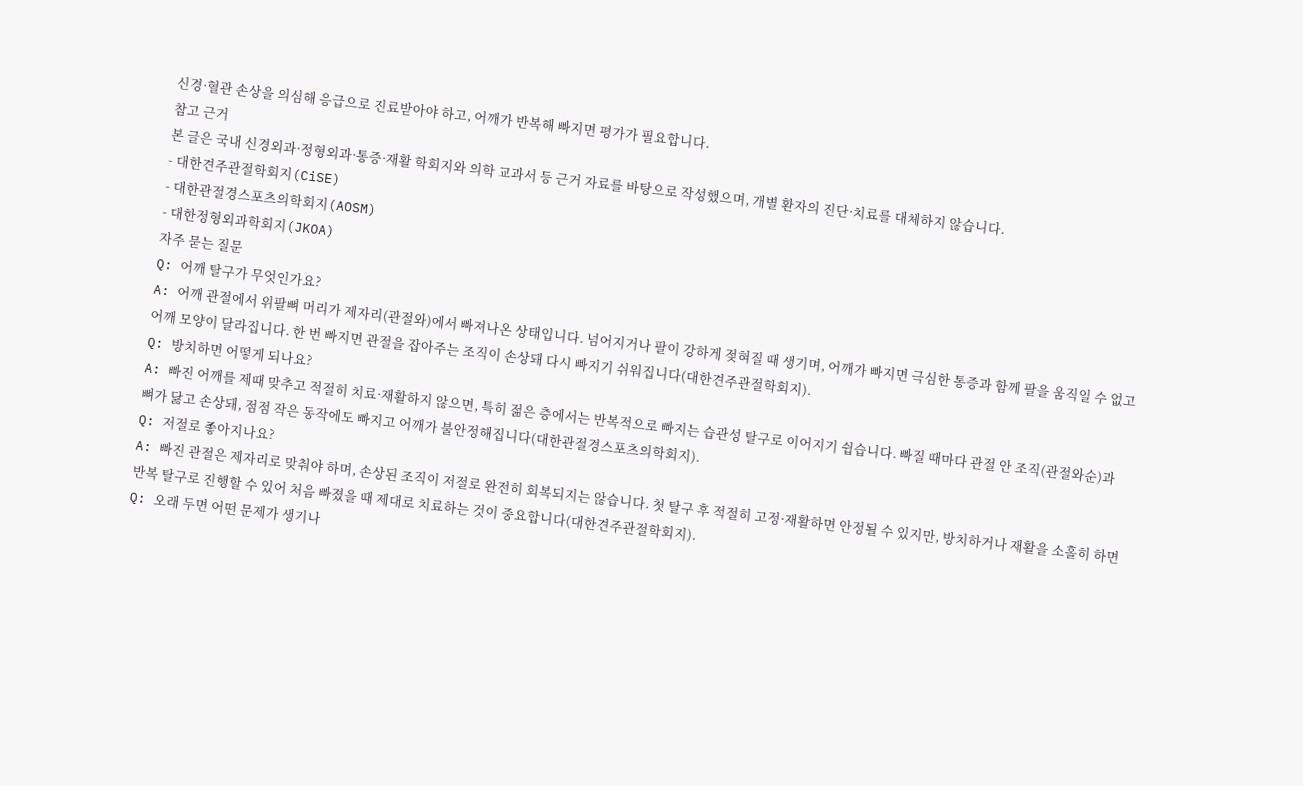신경·혈관 손상을 의심해 응급으로 진료받아야 하고, 어깨가 반복해 빠지면 평가가 필요합니다.
참고 근거
본 글은 국내 신경외과·정형외과·통증·재활 학회지와 의학 교과서 등 근거 자료를 바탕으로 작성했으며, 개별 환자의 진단·치료를 대체하지 않습니다.
- 대한견주관절학회지(CiSE)
- 대한관절경스포츠의학회지(AOSM)
- 대한정형외과학회지(JKOA)
자주 묻는 질문
Q: 어깨 탈구가 무엇인가요?
A: 어깨 관절에서 위팔뼈 머리가 제자리(관절와)에서 빠져나온 상태입니다. 넘어지거나 팔이 강하게 젖혀질 때 생기며, 어깨가 빠지면 극심한 통증과 함께 팔을 움직일 수 없고 어깨 모양이 달라집니다. 한 번 빠지면 관절을 잡아주는 조직이 손상돼 다시 빠지기 쉬워집니다(대한견주관절학회지).
Q: 방치하면 어떻게 되나요?
A: 빠진 어깨를 제때 맞추고 적절히 치료·재활하지 않으면, 특히 젊은 층에서는 반복적으로 빠지는 습관성 탈구로 이어지기 쉽습니다. 빠질 때마다 관절 안 조직(관절와순)과 뼈가 닳고 손상돼, 점점 작은 동작에도 빠지고 어깨가 불안정해집니다(대한관절경스포츠의학회지).
Q: 저절로 좋아지나요?
A: 빠진 관절은 제자리로 맞춰야 하며, 손상된 조직이 저절로 완전히 회복되지는 않습니다. 첫 탈구 후 적절히 고정·재활하면 안정될 수 있지만, 방치하거나 재활을 소홀히 하면 반복 탈구로 진행할 수 있어 처음 빠졌을 때 제대로 치료하는 것이 중요합니다(대한견주관절학회지).
Q: 오래 두면 어떤 문제가 생기나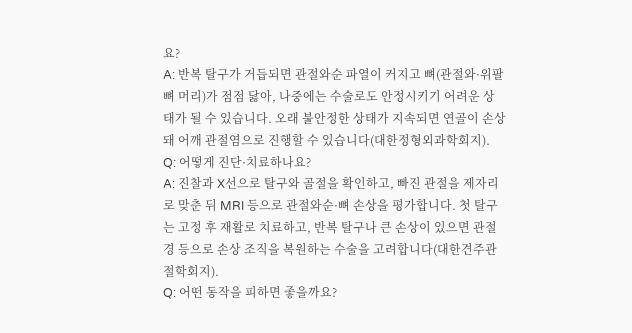요?
A: 반복 탈구가 거듭되면 관절와순 파열이 커지고 뼈(관절와·위팔뼈 머리)가 점점 닳아, 나중에는 수술로도 안정시키기 어려운 상태가 될 수 있습니다. 오래 불안정한 상태가 지속되면 연골이 손상돼 어깨 관절염으로 진행할 수 있습니다(대한정형외과학회지).
Q: 어떻게 진단·치료하나요?
A: 진찰과 X선으로 탈구와 골절을 확인하고, 빠진 관절을 제자리로 맞춘 뒤 MRI 등으로 관절와순·뼈 손상을 평가합니다. 첫 탈구는 고정 후 재활로 치료하고, 반복 탈구나 큰 손상이 있으면 관절경 등으로 손상 조직을 복원하는 수술을 고려합니다(대한견주관절학회지).
Q: 어떤 동작을 피하면 좋을까요?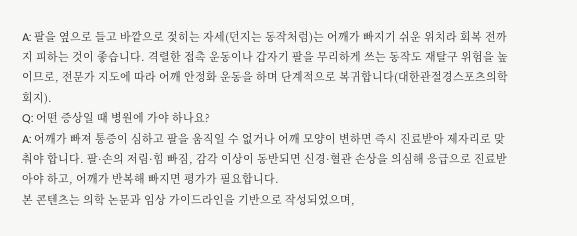A: 팔을 옆으로 들고 바깥으로 젖히는 자세(던지는 동작처럼)는 어깨가 빠지기 쉬운 위치라 회복 전까지 피하는 것이 좋습니다. 격렬한 접촉 운동이나 갑자기 팔을 무리하게 쓰는 동작도 재탈구 위험을 높이므로, 전문가 지도에 따라 어깨 안정화 운동을 하며 단계적으로 복귀합니다(대한관절경스포츠의학회지).
Q: 어떤 증상일 때 병원에 가야 하나요?
A: 어깨가 빠져 통증이 심하고 팔을 움직일 수 없거나 어깨 모양이 변하면 즉시 진료받아 제자리로 맞춰야 합니다. 팔·손의 저림·힘 빠짐, 감각 이상이 동반되면 신경·혈관 손상을 의심해 응급으로 진료받아야 하고, 어깨가 반복해 빠지면 평가가 필요합니다.
본 콘텐츠는 의학 논문과 임상 가이드라인을 기반으로 작성되었으며,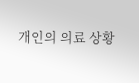개인의 의료 상황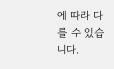에 따라 다를 수 있습니다.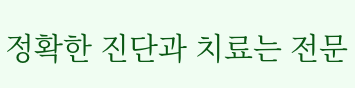정확한 진단과 치료는 전문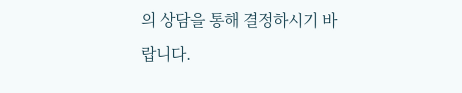의 상담을 통해 결정하시기 바랍니다.